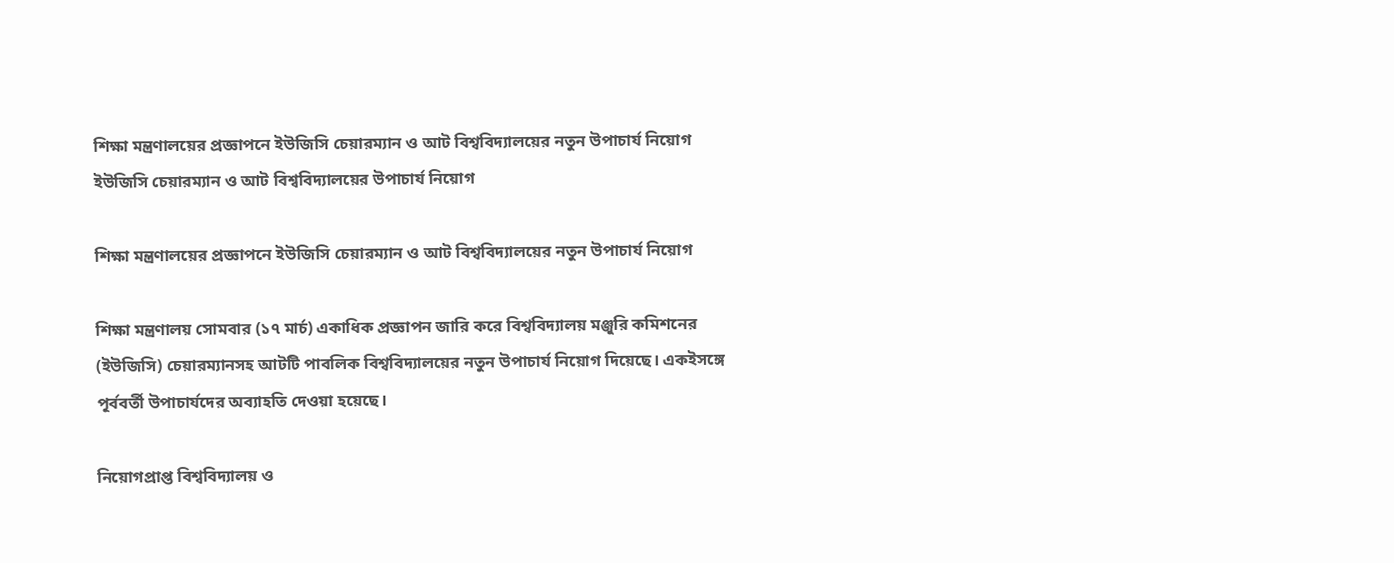শিক্ষা মন্ত্রণালয়ের প্রজ্ঞাপনে ইউজিসি চেয়ারম্যান ও আট বিশ্ববিদ্যালয়ের নতুন উপাচার্য নিয়োগ
ইউজিসি চেয়ারম্যান ও আট বিশ্ববিদ্যালয়ের উপাচার্য নিয়োগ

শিক্ষা মন্ত্রণালয়ের প্রজ্ঞাপনে ইউজিসি চেয়ারম্যান ও আট বিশ্ববিদ্যালয়ের নতুন উপাচার্য নিয়োগ

শিক্ষা মন্ত্রণালয় সোমবার (১৭ মার্চ) একাধিক প্রজ্ঞাপন জারি করে বিশ্ববিদ্যালয় মঞ্জুরি কমিশনের (ইউজিসি) চেয়ারম্যানসহ আটটি পাবলিক বিশ্ববিদ্যালয়ের নতুন উপাচার্য নিয়োগ দিয়েছে। একইসঙ্গে পূর্ববর্তী উপাচার্যদের অব্যাহতি দেওয়া হয়েছে।

নিয়োগপ্রাপ্ত বিশ্ববিদ্যালয় ও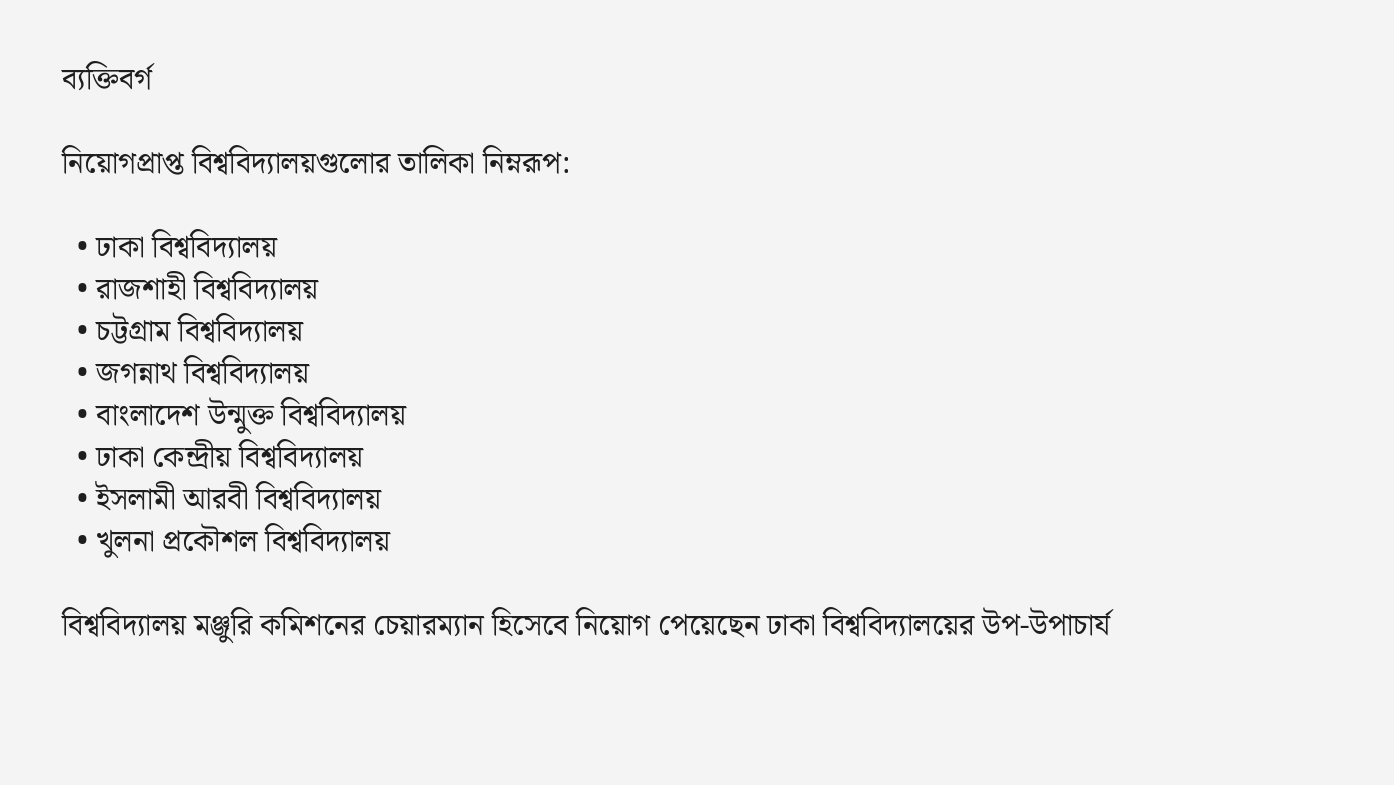ব্যক্তিবর্গ

নিয়োগপ্রাপ্ত বিশ্ববিদ্যালয়গুলোর তালিকা নিম্নরূপ:

  • ঢাকা বিশ্ববিদ্যালয়
  • রাজশাহী বিশ্ববিদ্যালয়
  • চট্টগ্রাম বিশ্ববিদ্যালয়
  • জগন্নাথ বিশ্ববিদ্যালয়
  • বাংলাদেশ উন্মুক্ত বিশ্ববিদ্যালয়
  • ঢাকা কেন্দ্রীয় বিশ্ববিদ্যালয়
  • ইসলামী আরবী বিশ্ববিদ্যালয়
  • খুলনা প্রকৌশল বিশ্ববিদ্যালয়

বিশ্ববিদ্যালয় মঞ্জুরি কমিশনের চেয়ারম্যান হিসেবে নিয়োগ পেয়েছেন ঢাকা বিশ্ববিদ্যালয়ের উপ-উপাচার্য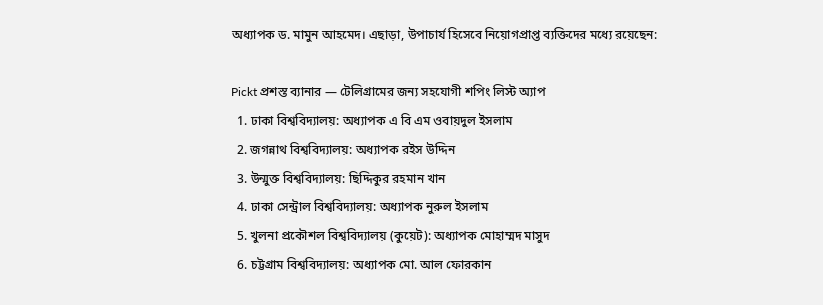অধ্যাপক ড. মামুন আহমেদ। এছাড়া, উপাচার্য হিসেবে নিয়োগপ্রাপ্ত ব্যক্তিদের মধ্যে রয়েছেন:

Pickt প্রশস্ত ব্যানার — টেলিগ্রামের জন্য সহযোগী শপিং লিস্ট অ্যাপ
  1. ঢাকা বিশ্ববিদ্যালয়: অধ্যাপক এ বি এম ওবায়দুল ইসলাম
  2. জগন্নাথ বিশ্ববিদ্যালয়: অধ্যাপক রইস উদ্দিন
  3. উন্মুক্ত বিশ্ববিদ্যালয়: ছিদ্দিকুর রহমান খান
  4. ঢাকা সেন্ট্রাল বিশ্ববিদ্যালয়: অধ্যাপক নুরুল ইসলাম
  5. খুলনা প্রকৌশল বিশ্ববিদ্যালয় (কুয়েট): অধ্যাপক মোহাম্মদ মাসুদ
  6. চট্টগ্রাম বিশ্ববিদ্যালয়: অধ্যাপক মো. আল ফোরকান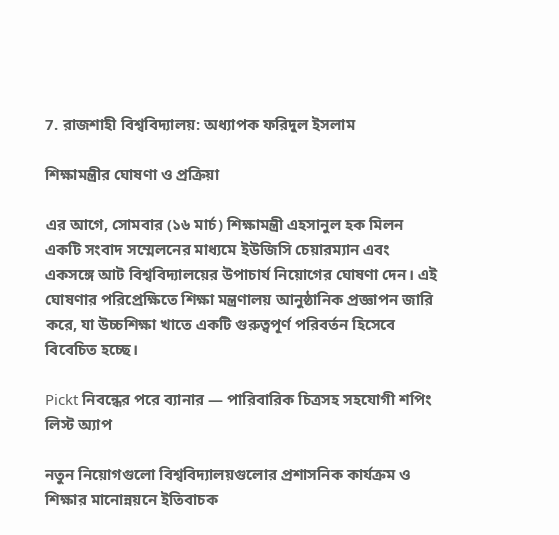7. রাজশাহী বিশ্ববিদ্যালয়: অধ্যাপক ফরিদুল ইসলাম

শিক্ষামন্ত্রীর ঘোষণা ও প্রক্রিয়া

এর আগে, সোমবার (১৬ মার্চ) শিক্ষামন্ত্রী এহসানুল হক মিলন একটি সংবাদ সম্মেলনের মাধ্যমে ইউজিসি চেয়ারম্যান এবং একসঙ্গে আট বিশ্ববিদ্যালয়ের উপাচার্য নিয়োগের ঘোষণা দেন। এই ঘোষণার পরিপ্রেক্ষিতে শিক্ষা মন্ত্রণালয় আনুষ্ঠানিক প্রজ্ঞাপন জারি করে, যা উচ্চশিক্ষা খাতে একটি গুরুত্বপূর্ণ পরিবর্তন হিসেবে বিবেচিত হচ্ছে।

Pickt নিবন্ধের পরে ব্যানার — পারিবারিক চিত্রসহ সহযোগী শপিং লিস্ট অ্যাপ

নতুন নিয়োগগুলো বিশ্ববিদ্যালয়গুলোর প্রশাসনিক কার্যক্রম ও শিক্ষার মানোন্নয়নে ইতিবাচক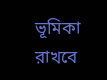ভূমিকা রাখবে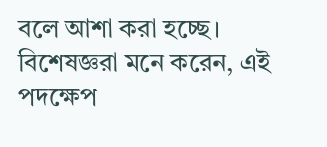বলে আশা করা হচ্ছে। বিশেষজ্ঞরা মনে করেন, এই পদক্ষেপ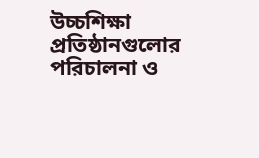উচ্চশিক্ষা প্রতিষ্ঠানগুলোর পরিচালনা ও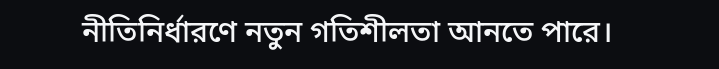নীতিনির্ধারণে নতুন গতিশীলতা আনতে পারে।